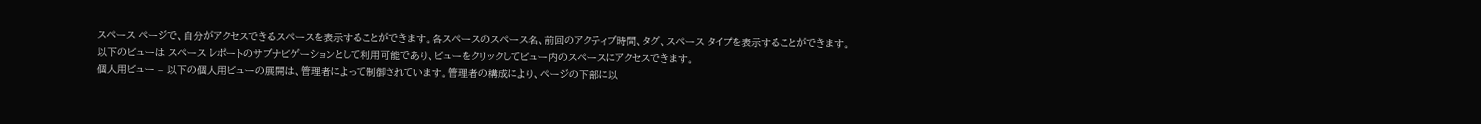スペース ページで、自分がアクセスできるスペースを表示することができます。各スペースのスペース名、前回のアクティブ時間、タグ、スペース タイプを表示することができます。
以下のビューは スペース レポートのサブナビゲーションとして利用可能であり、ビューをクリックしてビュー内のスペースにアクセスできます。
個人用ビュー – 以下の個人用ビューの展開は、管理者によって制御されています。管理者の構成により、ページの下部に以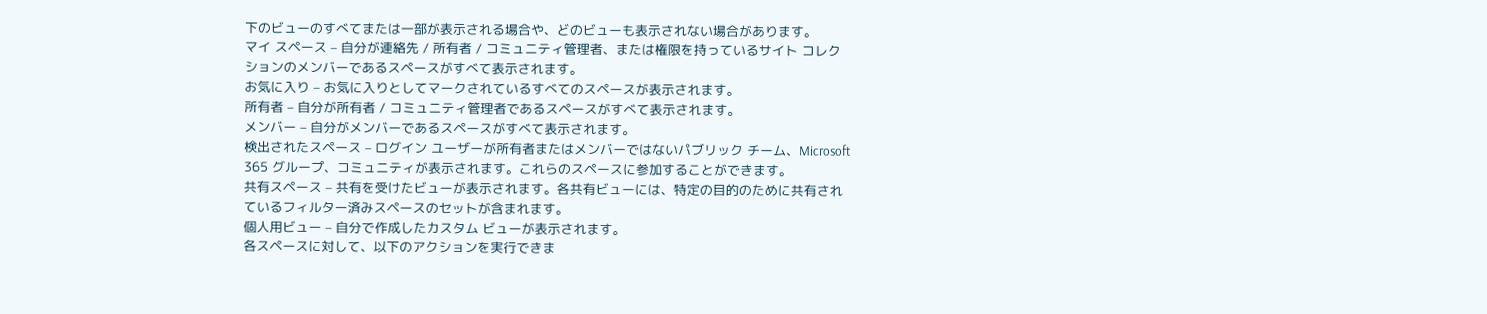下のビューのすべてまたは一部が表示される場合や、どのビューも表示されない場合があります。
マイ スペース – 自分が連絡先 / 所有者 / コミュニティ管理者、または権限を持っているサイト コレクションのメンバーであるスペースがすべて表示されます。
お気に入り – お気に入りとしてマークされているすべてのスペースが表示されます。
所有者 – 自分が所有者 / コミュニティ管理者であるスペースがすべて表示されます。
メンバー – 自分がメンバーであるスペースがすべて表示されます。
検出されたスペース – ログイン ユーザーが所有者またはメンバーではないパブリック チーム、Microsoft 365 グループ、コミュニティが表示されます。これらのスペースに参加することができます。
共有スペース – 共有を受けたビューが表示されます。各共有ビューには、特定の目的のために共有されているフィルター済みスペースのセットが含まれます。
個人用ビュー – 自分で作成したカスタム ビューが表示されます。
各スペースに対して、以下のアクションを実行できま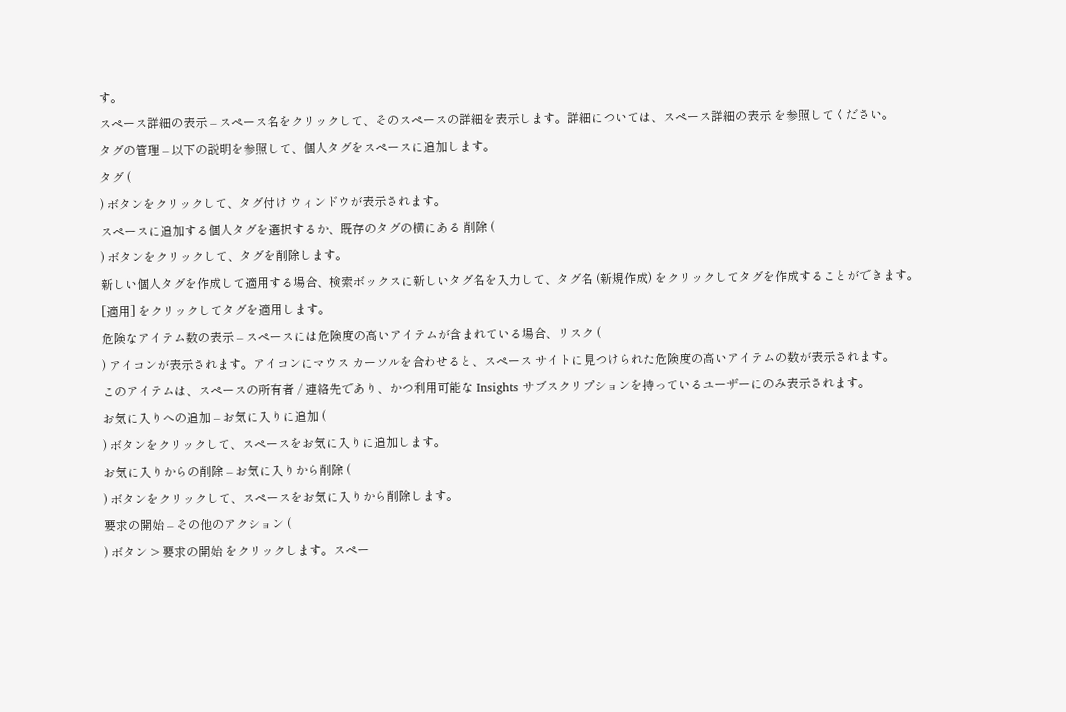す。
スペース詳細の表示 – スペース名をクリックして、そのスペースの詳細を表示します。詳細については、スペース詳細の表示 を参照してください。
タグの管理 – 以下の説明を参照して、個人タグをスペースに追加します。
タグ (
) ボタンをクリックして、タグ付け ウィンドウが表示されます。
スペースに追加する個人タグを選択するか、既存のタグの横にある 削除 (
) ボタンをクリックして、タグを削除します。
新しい個人タグを作成して適用する場合、検索ボックスに新しいタグ名を入力して、タグ名 (新規作成) をクリックしてタグを作成することができます。
[適用] をクリックしてタグを適用します。
危険なアイテム数の表示 – スペースには危険度の高いアイテムが含まれている場合、リスク (
) アイコンが表示されます。アイコンにマウス カーソルを合わせると、スペース サイトに見つけられた危険度の高いアイテムの数が表示されます。
このアイテムは、スペースの所有者 / 連絡先であり、かつ利用可能な Insights サブスクリプションを持っているユーザーにのみ表示されます。
お気に入りへの追加 – お気に入りに追加 (
) ボタンをクリックして、スペースをお気に入りに追加します。
お気に入りからの削除 – お気に入りから削除 (
) ボタンをクリックして、スペースをお気に入りから削除します。
要求の開始 – その他のアクション (
) ボタン > 要求の開始 をクリックします。スペー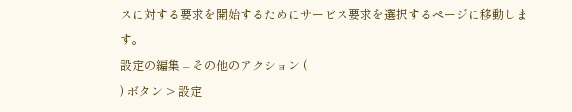スに対する要求を開始するためにサービス要求を選択するページに移動します。
設定の編集 – その他のアクション (
) ボタン > 設定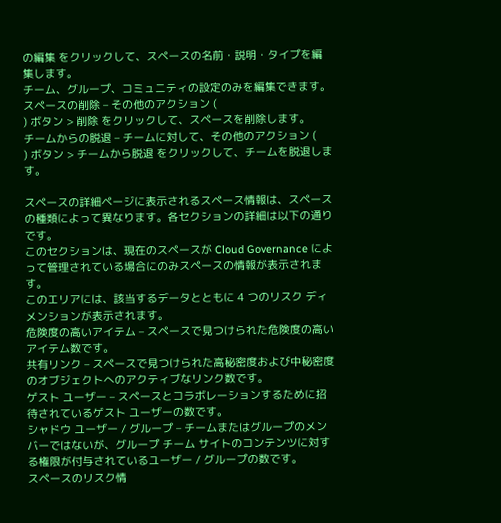の編集 をクリックして、スペースの名前・説明・タイプを編集します。
チーム、グループ、コミュニティの設定のみを編集できます。
スペースの削除 – その他のアクション (
) ボタン > 削除 をクリックして、スペースを削除します。
チームからの脱退 – チームに対して、その他のアクション (
) ボタン > チームから脱退 をクリックして、チームを脱退します。

スペースの詳細ページに表示されるスペース情報は、スペースの種類によって異なります。各セクションの詳細は以下の通りです。
このセクションは、現在のスペースが Cloud Governance によって管理されている場合にのみスペースの情報が表示されます。
このエリアには、該当するデータとともに 4 つのリスク ディメンションが表示されます。
危険度の高いアイテム – スペースで見つけられた危険度の高いアイテム数です。
共有リンク – スペースで見つけられた高秘密度および中秘密度のオブジェクトへのアクティブなリンク数です。
ゲスト ユーザー – スペースとコラボレーションするために招待されているゲスト ユーザーの数です。
シャドウ ユーザー / グループ – チームまたはグループのメンバーではないが、グループ チーム サイトのコンテンツに対する権限が付与されているユーザー / グループの数です。
スペースのリスク情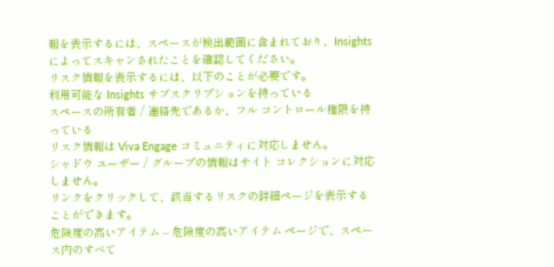報を表示するには、スペースが検出範囲に含まれており、Insights によってスキャンされたことを確認してください。
リスク情報を表示するには、以下のことが必要です。
利用可能な Insights サブスクリプションを持っている
スペースの所有者 / 連絡先であるか、フル コントロール権限を持っている
リスク情報は Viva Engage コミュニティに対応しません。
シャドウ ユーザー / グループの情報はサイト コレクションに対応しません。
リンクをクリックして、該当するリスクの詳細ページを表示することができます。
危険度の高いアイテム – 危険度の高いアイテム ページで、スペース内のすべて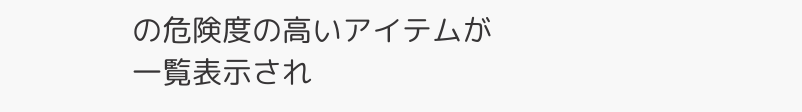の危険度の高いアイテムが一覧表示され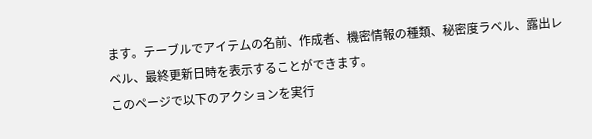ます。テーブルでアイテムの名前、作成者、機密情報の種類、秘密度ラベル、露出レベル、最終更新日時を表示することができます。
このページで以下のアクションを実行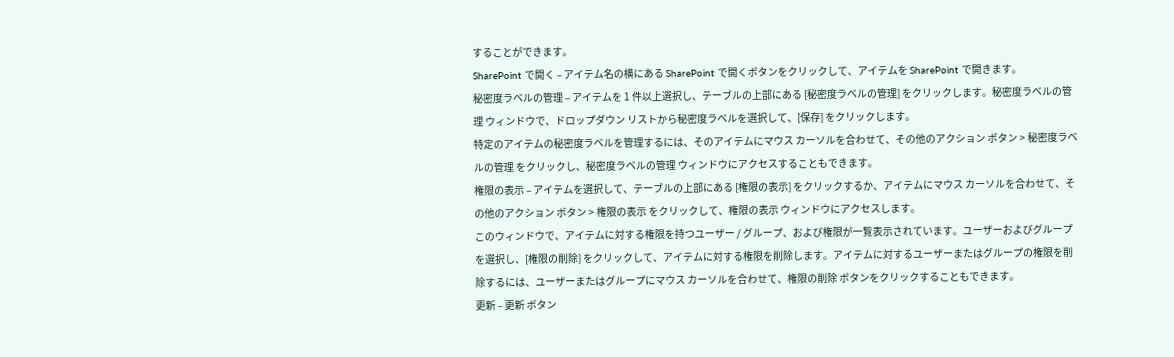することができます。
SharePoint で開く – アイテム名の横にある SharePoint で開くボタンをクリックして、アイテムを SharePoint で開きます。
秘密度ラベルの管理 – アイテムを 1 件以上選択し、テーブルの上部にある [秘密度ラベルの管理] をクリックします。秘密度ラベルの管理 ウィンドウで、ドロップダウン リストから秘密度ラベルを選択して、[保存] をクリックします。
特定のアイテムの秘密度ラベルを管理するには、そのアイテムにマウス カーソルを合わせて、その他のアクション ボタン > 秘密度ラベルの管理 をクリックし、秘密度ラベルの管理 ウィンドウにアクセスすることもできます。
権限の表示 – アイテムを選択して、テーブルの上部にある [権限の表示] をクリックするか、アイテムにマウス カーソルを合わせて、その他のアクション ボタン > 権限の表示 をクリックして、権限の表示 ウィンドウにアクセスします。
このウィンドウで、アイテムに対する権限を持つユーザー / グループ、および権限が一覧表示されています。ユーザーおよびグループを選択し、[権限の削除] をクリックして、アイテムに対する権限を削除します。アイテムに対するユーザーまたはグループの権限を削除するには、ユーザーまたはグループにマウス カーソルを合わせて、権限の削除 ボタンをクリックすることもできます。
更新 – 更新 ボタン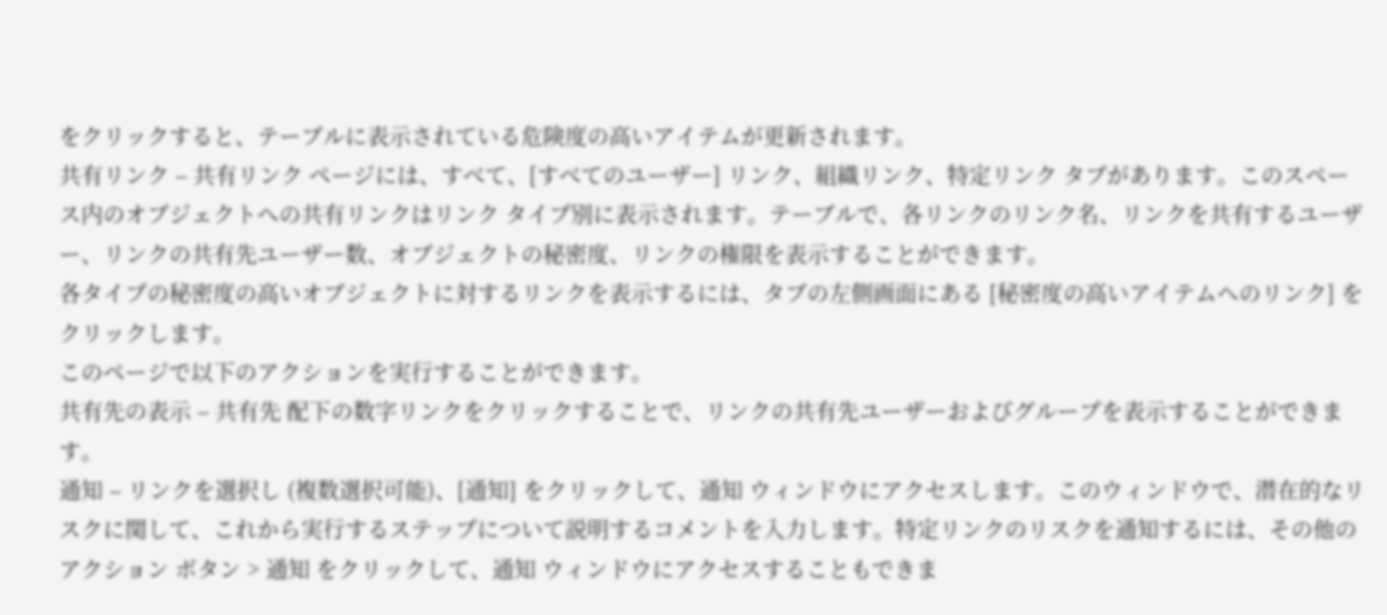をクリックすると、テーブルに表示されている危険度の高いアイテムが更新されます。
共有リンク – 共有リンク ページには、すべて、[すべてのユーザー] リンク、組織リンク、特定リンク タブがあります。このスペース内のオブジェクトへの共有リンクはリンク タイプ別に表示されます。テーブルで、各リンクのリンク名、リンクを共有するユーザー、リンクの共有先ユーザー数、オブジェクトの秘密度、リンクの権限を表示することができます。
各タイプの秘密度の高いオブジェクトに対するリンクを表示するには、タブの左側画面にある [秘密度の高いアイテムへのリンク] をクリックします。
このページで以下のアクションを実行することができます。
共有先の表示 – 共有先 配下の数字リンクをクリックすることで、リンクの共有先ユーザーおよびグループを表示することができます。
通知 – リンクを選択し (複数選択可能)、[通知] をクリックして、通知 ウィンドウにアクセスします。このウィンドウで、潜在的なリスクに関して、これから実行するステップについて説明するコメントを入力します。特定リンクのリスクを通知するには、その他のアクション ボタン > 通知 をクリックして、通知 ウィンドウにアクセスすることもできま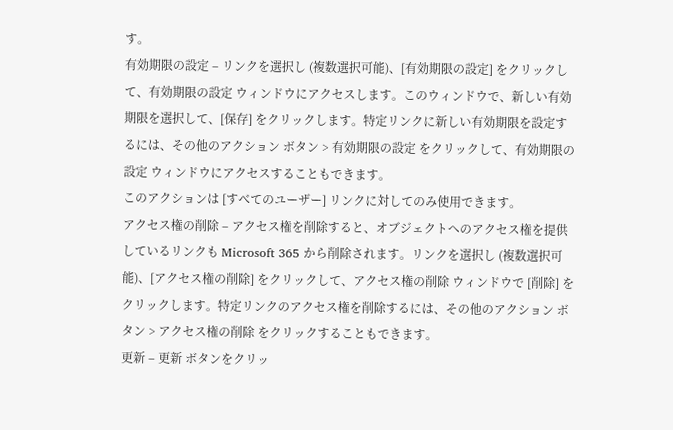す。
有効期限の設定 – リンクを選択し (複数選択可能)、[有効期限の設定] をクリックして、有効期限の設定 ウィンドウにアクセスします。このウィンドウで、新しい有効期限を選択して、[保存] をクリックします。特定リンクに新しい有効期限を設定するには、その他のアクション ボタン > 有効期限の設定 をクリックして、有効期限の設定 ウィンドウにアクセスすることもできます。
このアクションは [すべてのユーザー] リンクに対してのみ使用できます。
アクセス権の削除 – アクセス権を削除すると、オブジェクトへのアクセス権を提供しているリンクも Microsoft 365 から削除されます。リンクを選択し (複数選択可能)、[アクセス権の削除] をクリックして、アクセス権の削除 ウィンドウで [削除] をクリックします。特定リンクのアクセス権を削除するには、その他のアクション ボタン > アクセス権の削除 をクリックすることもできます。
更新 – 更新 ボタンをクリッ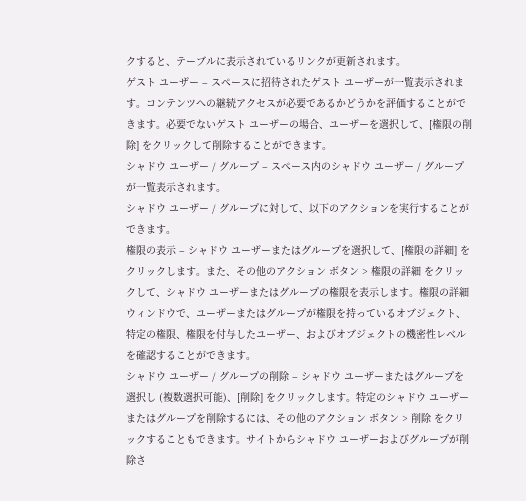クすると、テーブルに表示されているリンクが更新されます。
ゲスト ユーザー – スペースに招待されたゲスト ユーザーが一覧表示されます。コンテンツへの継続アクセスが必要であるかどうかを評価することができます。必要でないゲスト ユーザーの場合、ユーザーを選択して、[権限の削除] をクリックして削除することができます。
シャドウ ユーザー / グループ – スペース内のシャドウ ユーザー / グループが一覧表示されます。
シャドウ ユーザー / グループに対して、以下のアクションを実行することができます。
権限の表示 – シャドウ ユーザーまたはグループを選択して、[権限の詳細] をクリックします。また、その他のアクション ボタン > 権限の詳細 をクリックして、シャドウ ユーザーまたはグループの権限を表示します。権限の詳細 ウィンドウで、ユーザーまたはグループが権限を持っているオブジェクト、特定の権限、権限を付与したユーザー、およびオブジェクトの機密性レベルを確認することができます。
シャドウ ユーザー / グループの削除 – シャドウ ユーザーまたはグループを選択し (複数選択可能)、[削除] をクリックします。特定のシャドウ ユーザーまたはグループを削除するには、その他のアクション ボタン > 削除 をクリックすることもできます。サイトからシャドウ ユーザーおよびグループが削除さ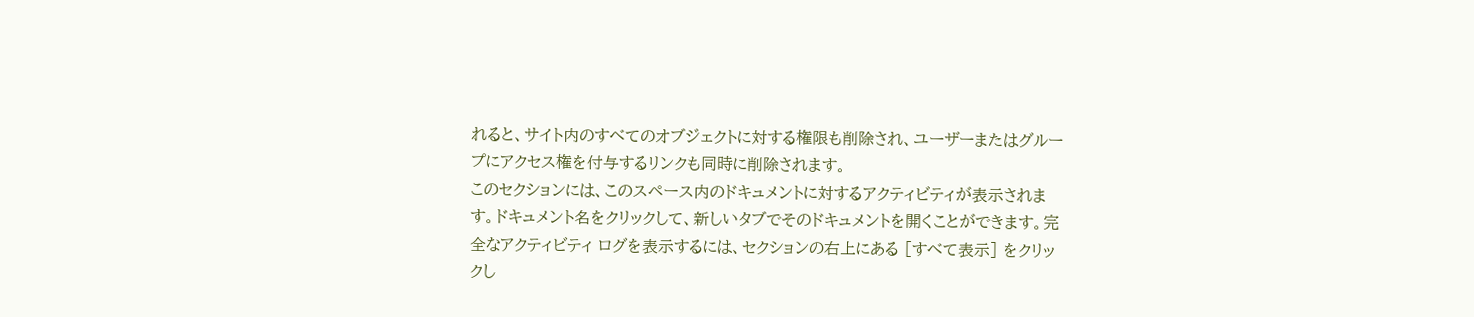れると、サイト内のすべてのオブジェクトに対する権限も削除され、ユーザーまたはグループにアクセス権を付与するリンクも同時に削除されます。
このセクションには、このスペース内のドキュメントに対するアクティビティが表示されます。ドキュメント名をクリックして、新しいタブでそのドキュメントを開くことができます。完全なアクティビティ ログを表示するには、セクションの右上にある [すべて表示] をクリックし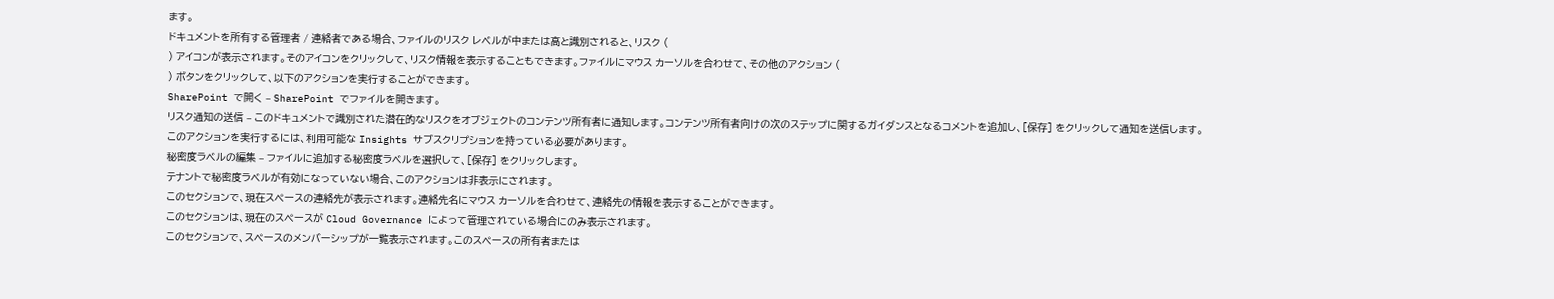ます。
ドキュメントを所有する管理者 / 連絡者である場合、ファイルのリスク レベルが中または高と識別されると、リスク (
) アイコンが表示されます。そのアイコンをクリックして、リスク情報を表示することもできます。ファイルにマウス カーソルを合わせて、その他のアクション (
) ボタンをクリックして、以下のアクションを実行することができます。
SharePoint で開く – SharePoint でファイルを開きます。
リスク通知の送信 – このドキュメントで識別された潜在的なリスクをオブジェクトのコンテンツ所有者に通知します。コンテンツ所有者向けの次のステップに関するガイダンスとなるコメントを追加し、[保存] をクリックして通知を送信します。
このアクションを実行するには、利用可能な Insights サブスクリプションを持っている必要があります。
秘密度ラベルの編集 – ファイルに追加する秘密度ラベルを選択して、[保存] をクリックします。
テナントで秘密度ラベルが有効になっていない場合、このアクションは非表示にされます。
このセクションで、現在スペースの連絡先が表示されます。連絡先名にマウス カーソルを合わせて、連絡先の情報を表示することができます。
このセクションは、現在のスペースが Cloud Governance によって管理されている場合にのみ表示されます。
このセクションで、スペースのメンバーシップが一覧表示されます。このスペースの所有者または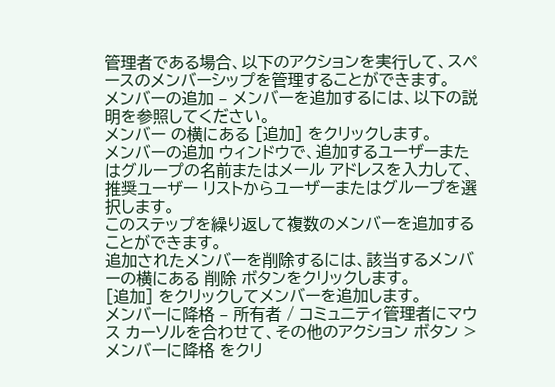管理者である場合、以下のアクションを実行して、スペースのメンバーシップを管理することができます。
メンバーの追加 – メンバーを追加するには、以下の説明を参照してください。
メンバー の横にある [追加] をクリックします。
メンバーの追加 ウィンドウで、追加するユーザーまたはグループの名前またはメール アドレスを入力して、推奨ユーザー リストからユーザーまたはグループを選択します。
このステップを繰り返して複数のメンバーを追加することができます。
追加されたメンバーを削除するには、該当するメンバーの横にある 削除 ボタンをクリックします。
[追加] をクリックしてメンバーを追加します。
メンバーに降格 – 所有者 / コミュニティ管理者にマウス カーソルを合わせて、その他のアクション ボタン > メンバーに降格 をクリ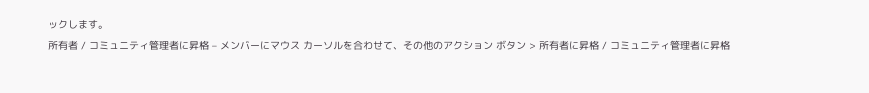ックします。
所有者 / コミュニティ管理者に昇格 – メンバーにマウス カーソルを合わせて、その他のアクション ボタン > 所有者に昇格 / コミュニティ管理者に昇格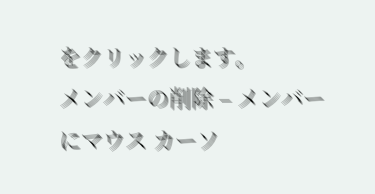をクリックします。
メンバーの削除 – メンバーにマウス カーソ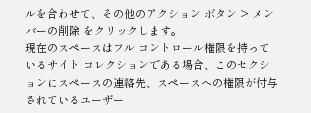ルを合わせて、その他のアクション ボタン > メンバーの削除 をクリックします。
現在のスペースはフル コントロール権限を持っているサイト コレクションである場合、このセクションにスペースの連絡先、スペースへの権限が付与されているユーザー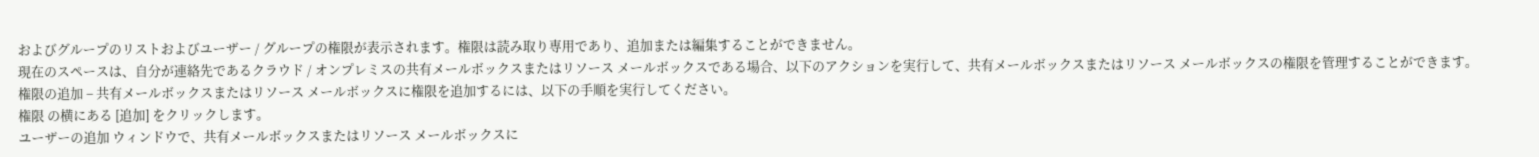およびグループのリストおよびユーザー / グループの権限が表示されます。権限は読み取り専用であり、追加または編集することができません。
現在のスペースは、自分が連絡先であるクラウド / オンプレミスの共有メールボックスまたはリソース メールボックスである場合、以下のアクションを実行して、共有メールボックスまたはリソース メールボックスの権限を管理することができます。
権限の追加 – 共有メールボックスまたはリソース メールボックスに権限を追加するには、以下の手順を実行してください。
権限 の横にある [追加] をクリックします。
ユーザーの追加 ウィンドウで、共有メールボックスまたはリソース メールボックスに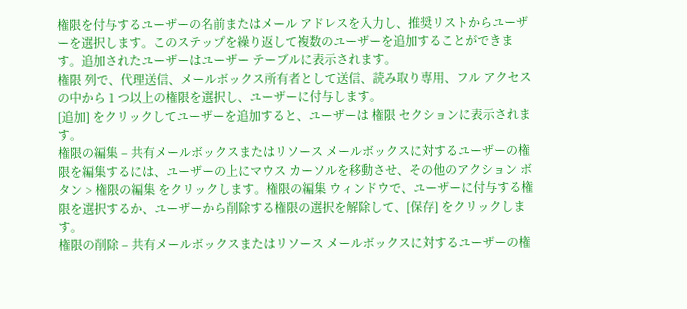権限を付与するユーザーの名前またはメール アドレスを入力し、推奨リストからユーザーを選択します。このステップを繰り返して複数のユーザーを追加することができます。追加されたユーザーはユーザー テーブルに表示されます。
権限 列で、代理送信、メールボックス所有者として送信、読み取り専用、フル アクセス の中から 1 つ以上の権限を選択し、ユーザーに付与します。
[追加] をクリックしてユーザーを追加すると、ユーザーは 権限 セクションに表示されます。
権限の編集 – 共有メールボックスまたはリソース メールボックスに対するユーザーの権限を編集するには、ユーザーの上にマウス カーソルを移動させ、その他のアクション ボタン > 権限の編集 をクリックします。権限の編集 ウィンドウで、ユーザーに付与する権限を選択するか、ユーザーから削除する権限の選択を解除して、[保存] をクリックします。
権限の削除 – 共有メールボックスまたはリソース メールボックスに対するユーザーの権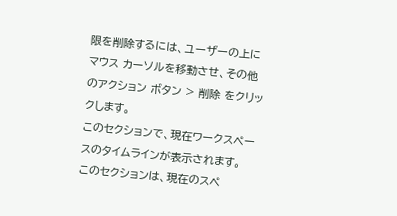限を削除するには、ユーザーの上にマウス カーソルを移動させ、その他のアクション ボタン > 削除 をクリックします。
このセクションで、現在ワークスペースのタイムラインが表示されます。
このセクションは、現在のスペ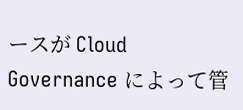ースが Cloud Governance によって管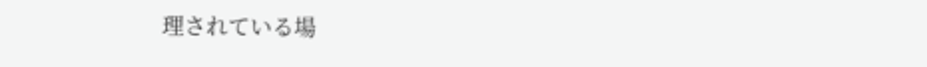理されている場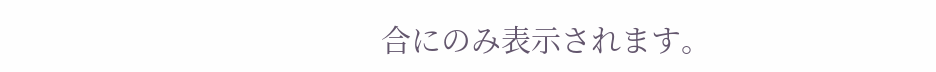合にのみ表示されます。